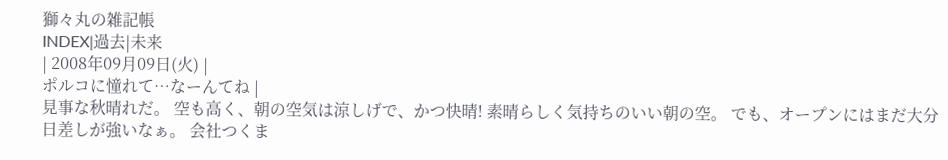獅々丸の雑記帳
INDEX|過去|未来
| 2008年09月09日(火) |
ポルコに憧れて…なーんてね |
見事な秋晴れだ。 空も高く、朝の空気は涼しげで、かつ快晴! 素晴らしく気持ちのいい朝の空。 でも、オープンにはまだ大分日差しが強いなぁ。 会社つくま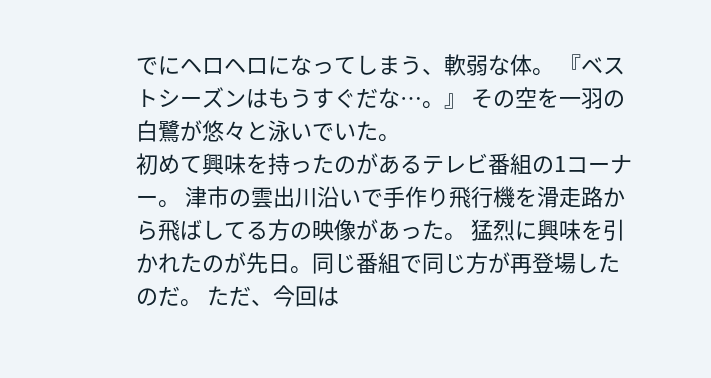でにヘロヘロになってしまう、軟弱な体。 『ベストシーズンはもうすぐだな…。』 その空を一羽の白鷺が悠々と泳いでいた。
初めて興味を持ったのがあるテレビ番組の1コーナー。 津市の雲出川沿いで手作り飛行機を滑走路から飛ばしてる方の映像があった。 猛烈に興味を引かれたのが先日。同じ番組で同じ方が再登場したのだ。 ただ、今回は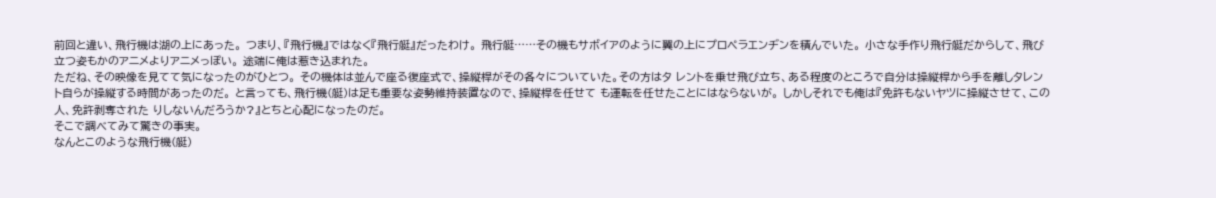前回と違い、飛行機は湖の上にあった。 つまり、『飛行機』ではなく『飛行艇』だったわけ。 飛行艇……その機もサボイアのように翼の上にプロペラエンヂンを積んでいた。 小さな手作り飛行艇だからして、飛び立つ姿もかのアニメよりアニメっぽい。 途端に俺は惹き込まれた。
ただね、その映像を見てて気になったのがひとつ。 その機体は並んで座る復座式で、操縦桿がその各々についていた。その方はタ レントを乗せ飛び立ち、ある程度のところで自分は操縦桿から手を離しタレン ト自らが操縦する時間があったのだ。 と言っても、飛行機(艇)は足も重要な姿勢維持装置なので、操縦桿を任せて も運転を任せたことにはならないが。 しかしそれでも俺は『免許もないヤツに操縦させて、この人、免許剥奪された りしないんだろうか?』とちと心配になったのだ。
そこで調べてみて驚きの事実。
なんとこのような飛行機(艇)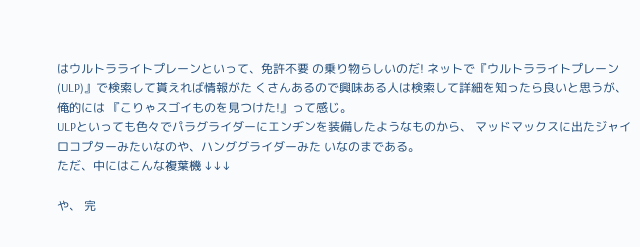はウルトラライトプレーンといって、免許不要 の乗り物らしいのだ! ネットで『ウルトラライトプレーン(ULP)』で検索して貰えれば情報がた くさんあるので興味ある人は検索して詳細を知ったら良いと思うが、俺的には 『こりゃスゴイものを見つけた!』って感じ。
ULPといっても色々でパラグライダーにエンヂンを装備したようなものから、 マッドマックスに出たジャイロコプターみたいなのや、ハンググライダーみた いなのまである。
ただ、中にはこんな複葉機 ↓↓↓

や、 完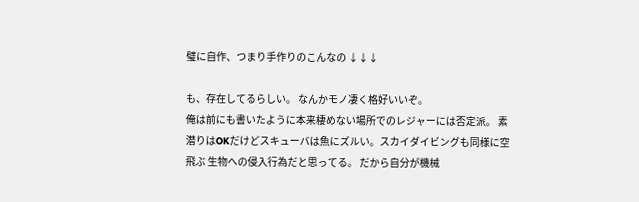璧に自作、つまり手作りのこんなの ↓↓↓

も、存在してるらしい。 なんかモノ凄く格好いいぞ。
俺は前にも書いたように本来棲めない場所でのレジャーには否定派。 素潜りはOKだけどスキューバは魚にズルい。スカイダイビングも同様に空飛ぶ 生物への侵入行為だと思ってる。 だから自分が機械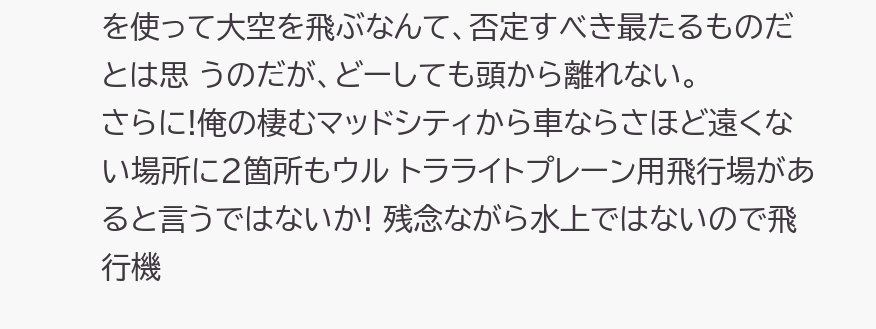を使って大空を飛ぶなんて、否定すべき最たるものだとは思 うのだが、どーしても頭から離れない。
さらに!俺の棲むマッドシティから車ならさほど遠くない場所に2箇所もウル トラライトプレーン用飛行場があると言うではないか! 残念ながら水上ではないので飛行機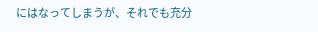にはなってしまうが、それでも充分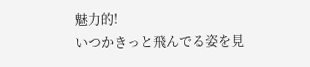魅力的!
いつかきっと飛んでる姿を見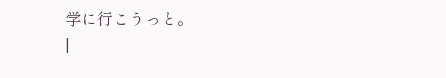学に行こうっと。
|